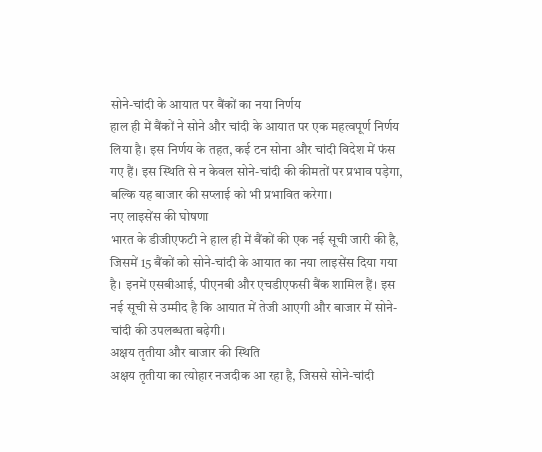सोने-चांदी के आयात पर बैंकों का नया निर्णय
हाल ही में बैंकों ने सोने और चांदी के आयात पर एक महत्वपूर्ण निर्णय लिया है। इस निर्णय के तहत, कई टन सोना और चांदी विदेश में फंस गए हैं। इस स्थिति से न केवल सोने-चांदी की कीमतों पर प्रभाव पड़ेगा, बल्कि यह बाजार की सप्लाई को भी प्रभावित करेगा।
नए लाइसेंस की घोषणा
भारत के डीजीएफटी ने हाल ही में बैंकों की एक नई सूची जारी की है, जिसमें 15 बैंकों को सोने-चांदी के आयात का नया लाइसेंस दिया गया है। इनमें एसबीआई, पीएनबी और एचडीएफसी बैंक शामिल हैं। इस नई सूची से उम्मीद है कि आयात में तेजी आएगी और बाजार में सोने-चांदी की उपलब्धता बढ़ेगी।
अक्षय तृतीया और बाजार की स्थिति
अक्षय तृतीया का त्योहार नजदीक आ रहा है, जिससे सोने-चांदी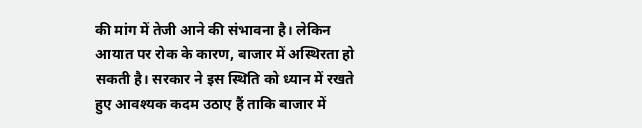की मांग में तेजी आने की संभावना है। लेकिन आयात पर रोक के कारण, बाजार में अस्थिरता हो सकती है। सरकार ने इस स्थिति को ध्यान में रखते हुए आवश्यक कदम उठाए हैं ताकि बाजार में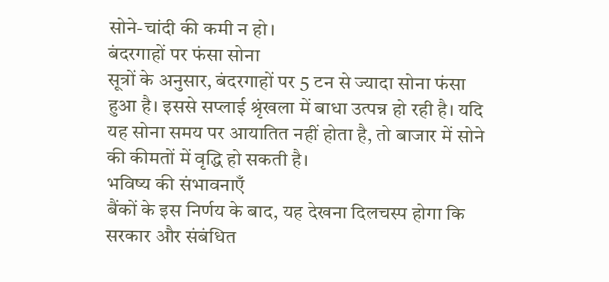सोने-चांदी की कमी न हो।
बंदरगाहों पर फंसा सोना
सूत्रों के अनुसार, बंदरगाहों पर 5 टन से ज्यादा सोना फंसा हुआ है। इससे सप्लाई श्रृंखला में बाधा उत्पन्न हो रही है। यदि यह सोना समय पर आयातित नहीं होता है, तो बाजार में सोने की कीमतों में वृद्धि हो सकती है।
भविष्य की संभावनाएँ
बैंकों के इस निर्णय के बाद, यह देखना दिलचस्प होगा कि सरकार और संबंधित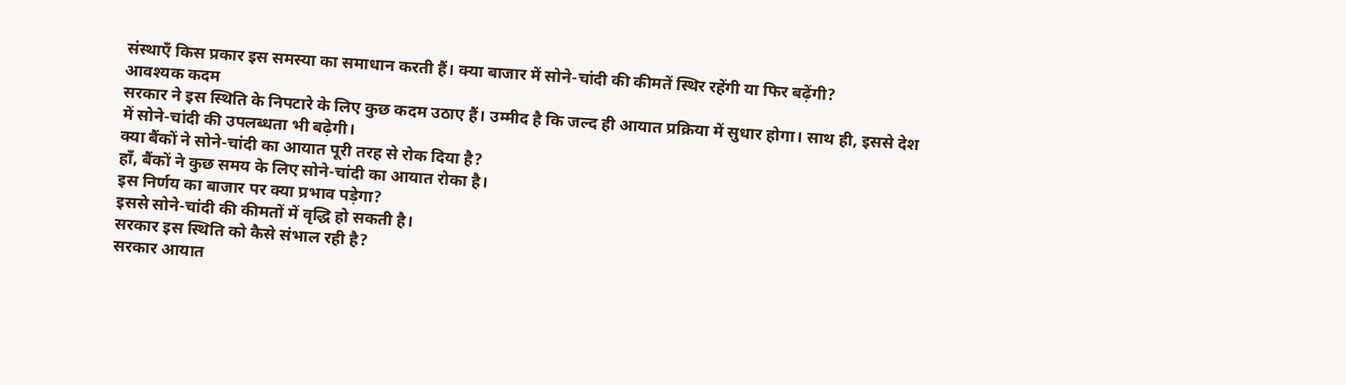संस्थाएँ किस प्रकार इस समस्या का समाधान करती हैं। क्या बाजार में सोने-चांदी की कीमतें स्थिर रहेंगी या फिर बढ़ेंगी?
आवश्यक कदम
सरकार ने इस स्थिति के निपटारे के लिए कुछ कदम उठाए हैं। उम्मीद है कि जल्द ही आयात प्रक्रिया में सुधार होगा। साथ ही, इससे देश में सोने-चांदी की उपलब्धता भी बढ़ेगी।
क्या बैंकों ने सोने-चांदी का आयात पूरी तरह से रोक दिया है?
हाँ, बैंकों ने कुछ समय के लिए सोने-चांदी का आयात रोका है।
इस निर्णय का बाजार पर क्या प्रभाव पड़ेगा?
इससे सोने-चांदी की कीमतों में वृद्धि हो सकती है।
सरकार इस स्थिति को कैसे संभाल रही है?
सरकार आयात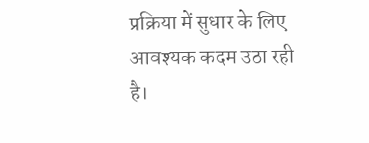प्रक्रिया में सुधार के लिए आवश्यक कदम उठा रही है।